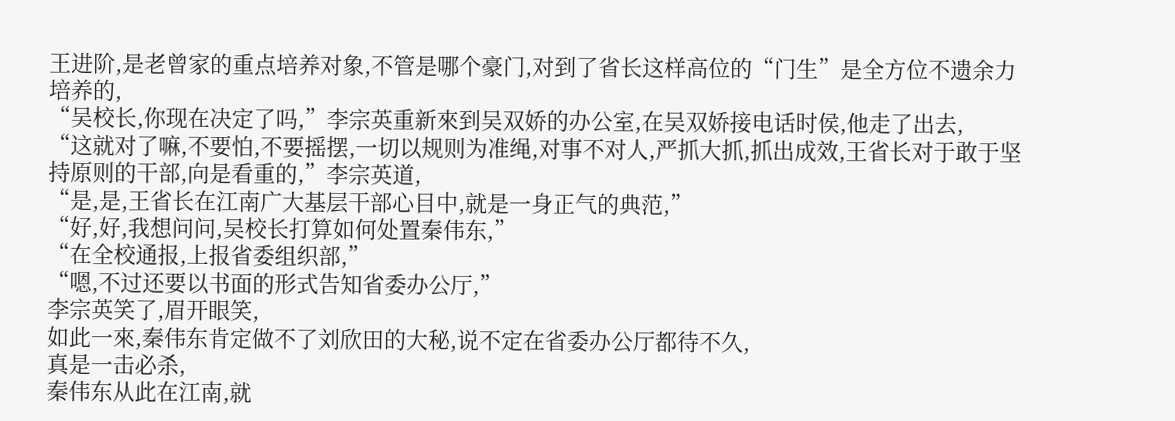王进阶,是老曾家的重点培养对象,不管是哪个豪门,对到了省长这样高位的“门生”是全方位不遗余力培养的,
“吴校长,你现在决定了吗,”李宗英重新來到吴双娇的办公室,在吴双娇接电话时侯,他走了出去,
“这就对了嘛,不要怕,不要摇摆,一切以规则为准绳,对事不对人,严抓大抓,抓出成效,王省长对于敢于坚持原则的干部,向是看重的,”李宗英道,
“是,是,王省长在江南广大基层干部心目中,就是一身正气的典范,”
“好,好,我想问问,吴校长打算如何处置秦伟东,”
“在全校通报,上报省委组织部,”
“嗯,不过还要以书面的形式告知省委办公厅,”
李宗英笑了,眉开眼笑,
如此一來,秦伟东肯定做不了刘欣田的大秘,说不定在省委办公厅都待不久,
真是一击必杀,
秦伟东从此在江南,就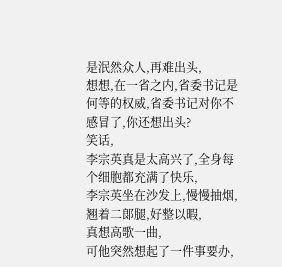是泯然众人,再难出头,
想想,在一省之内,省委书记是何等的权威,省委书记对你不感冒了,你还想出头?
笑话,
李宗英真是太高兴了,全身每个细胞都充满了快乐,
李宗英坐在沙发上,慢慢抽烟,翘着二郞腿,好整以暇,
真想高歌一曲,
可他突然想起了一件事要办,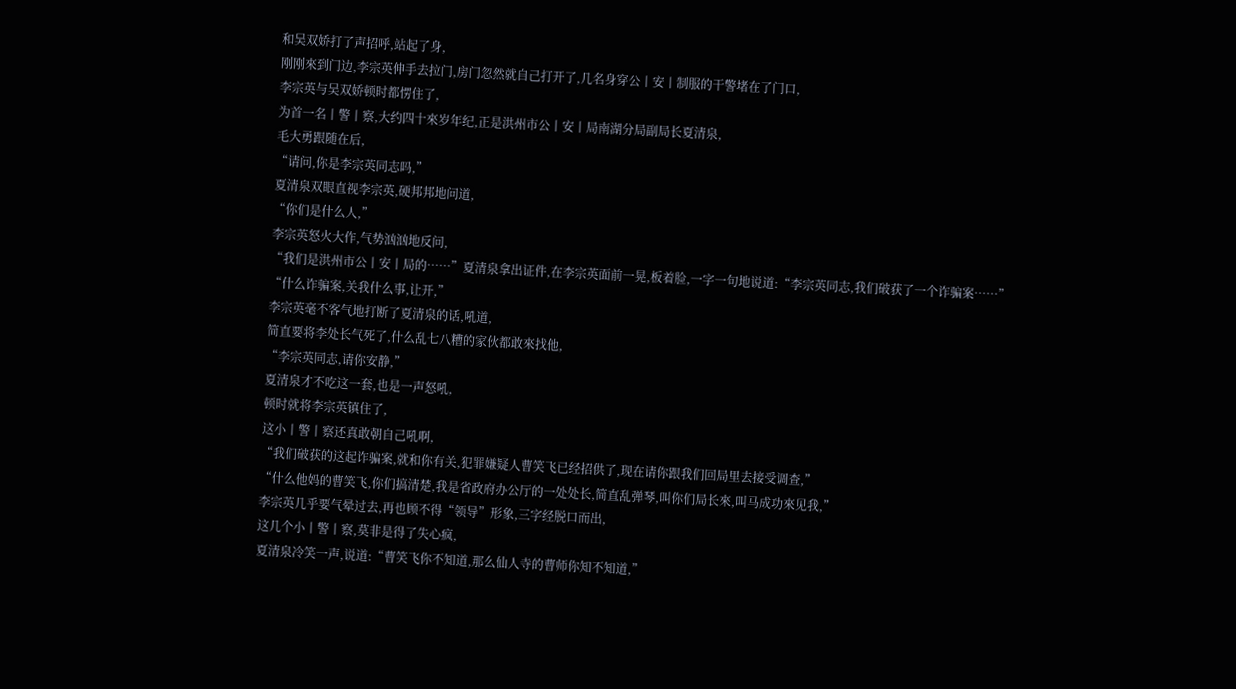和吴双娇打了声招呼,站起了身,
刚刚來到门边,李宗英伸手去拉门,房门忽然就自己打开了,几名身穿公丨安丨制服的干警堵在了门口,
李宗英与吴双娇顿时都愣住了,
为首一名丨警丨察,大约四十來岁年纪,正是洪州市公丨安丨局南湖分局副局长夏清泉,
毛大勇跟随在后,
“请问,你是李宗英同志吗,”
夏清泉双眼直视李宗英,硬邦邦地问道,
“你们是什么人,”
李宗英怒火大作,气势汹汹地反问,
“我们是洪州市公丨安丨局的……”夏清泉拿出证件,在李宗英面前一晃,板着脸,一字一句地说道:“李宗英同志,我们破获了一个诈骗案……”
“什么诈骗案,关我什么事,让开,”
李宗英毫不客气地打断了夏清泉的话,吼道,
简直要将李处长气死了,什么乱七八糟的家伙都敢來找他,
“李宗英同志,请你安静,”
夏清泉才不吃这一套,也是一声怒吼,
顿时就将李宗英镇住了,
这小丨警丨察还真敢朝自己吼啊,
“我们破获的这起诈骗案,就和你有关,犯罪嫌疑人曹笑飞已经招供了,现在请你跟我们回局里去接受调查,”
“什么他妈的曹笑飞,你们搞清楚,我是省政府办公厅的一处处长,简直乱弹琴,叫你们局长來,叫马成功來见我,”
李宗英几乎要气晕过去,再也顾不得“领导”形象,三字经脱口而出,
这几个小丨警丨察,莫非是得了失心疯,
夏清泉冷笑一声,说道:“曹笑飞你不知道,那么仙人寺的曹师你知不知道,”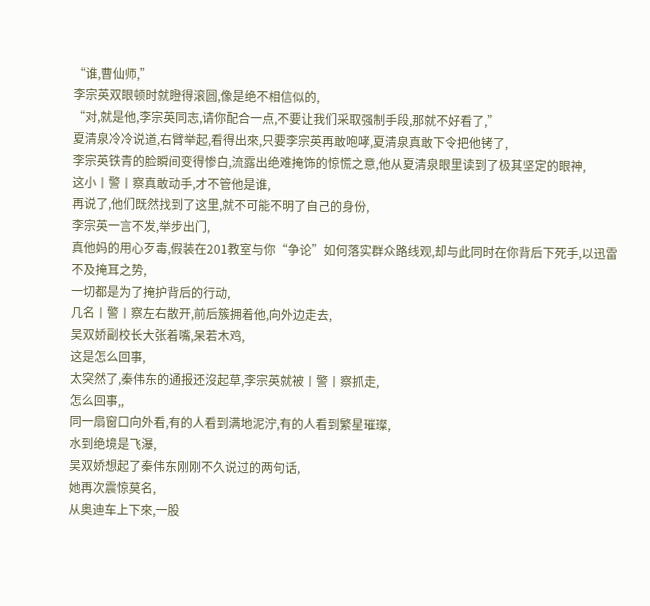“谁,曹仙师,”
李宗英双眼顿时就瞪得滚圆,像是绝不相信似的,
“对,就是他,李宗英同志,请你配合一点,不要让我们采取强制手段,那就不好看了,”
夏清泉冷冷说道,右臂举起,看得出來,只要李宗英再敢咆哮,夏清泉真敢下令把他铐了,
李宗英铁青的脸瞬间变得惨白,流露出绝难掩饰的惊慌之意,他从夏清泉眼里读到了极其坚定的眼神,
这小丨警丨察真敢动手,才不管他是谁,
再说了,他们既然找到了这里,就不可能不明了自己的身份,
李宗英一言不发,举步出门,
真他妈的用心歹毒,假装在201教室与你“争论”如何落实群众路线观,却与此同时在你背后下死手,以迅雷不及掩耳之势,
一切都是为了掩护背后的行动,
几名丨警丨察左右散开,前后簇拥着他,向外边走去,
吴双娇副校长大张着嘴,呆若木鸡,
这是怎么回事,
太突然了,秦伟东的通报还沒起草,李宗英就被丨警丨察抓走,
怎么回事,,
同一扇窗口向外看,有的人看到满地泥泞,有的人看到繁星璀璨,
水到绝境是飞瀑,
吴双娇想起了秦伟东刚刚不久说过的两句话,
她再次震惊莫名,
从奥迪车上下來,一股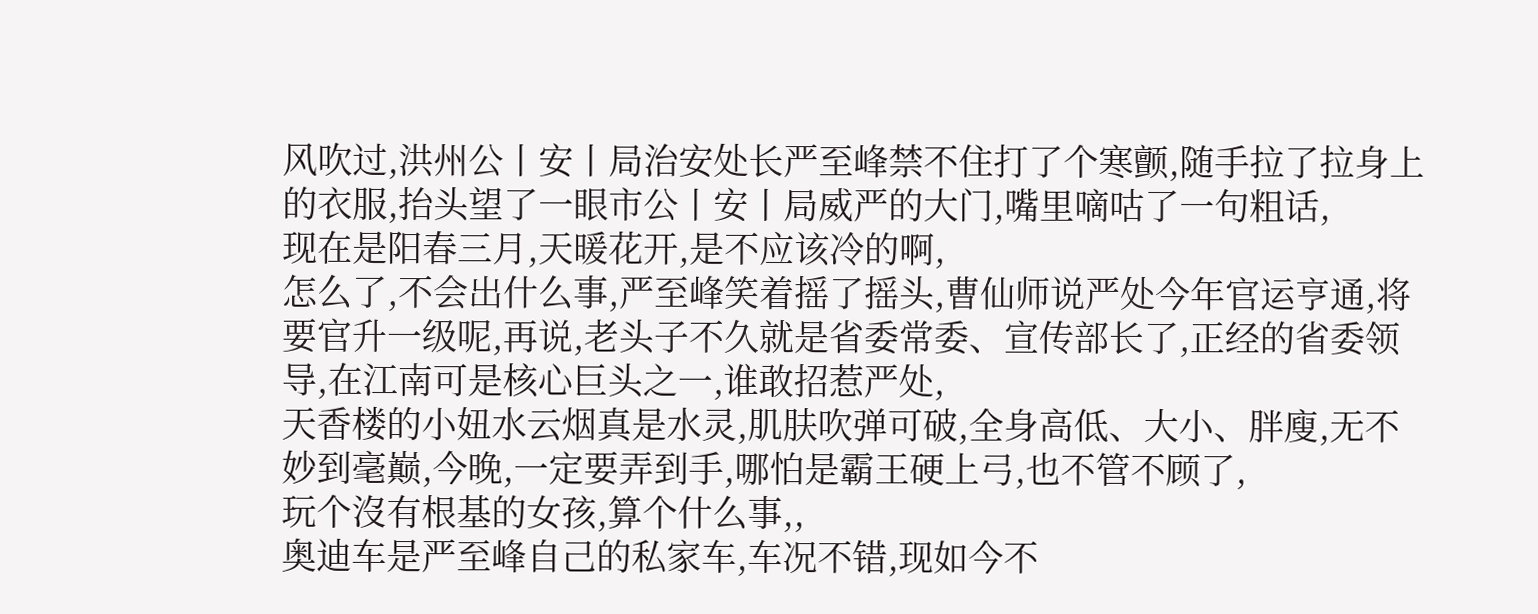风吹过,洪州公丨安丨局治安处长严至峰禁不住打了个寒颤,随手拉了拉身上的衣服,抬头望了一眼市公丨安丨局威严的大门,嘴里嘀咕了一句粗话,
现在是阳春三月,天暖花开,是不应该冷的啊,
怎么了,不会出什么事,严至峰笑着摇了摇头,曹仙师说严处今年官运亨通,将要官升一级呢,再说,老头子不久就是省委常委、宣传部长了,正经的省委领导,在江南可是核心巨头之一,谁敢招惹严处,
天香楼的小妞水云烟真是水灵,肌肤吹弹可破,全身高低、大小、胖廋,无不妙到毫巅,今晚,一定要弄到手,哪怕是霸王硬上弓,也不管不顾了,
玩个沒有根基的女孩,算个什么事,,
奥迪车是严至峰自己的私家车,车况不错,现如今不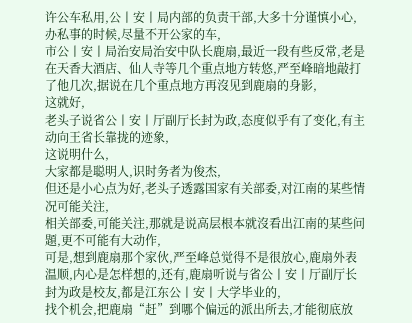许公车私用,公丨安丨局内部的负责干部,大多十分谨慎小心,办私事的时候,尽量不开公家的车,
市公丨安丨局治安局治安中队长鹿扇,最近一段有些反常,老是在天香大酒店、仙人寺等几个重点地方转悠,严至峰暗地敲打了他几次,据说在几个重点地方再沒见到鹿扇的身影,
这就好,
老头子说省公丨安丨厅副厅长封为政,态度似乎有了变化,有主动向王省长靠拢的迹象,
这说明什么,
大家都是聪明人,识时务者为俊杰,
但还是小心点为好,老头子透露国家有关部委,对江南的某些情况可能关注,
相关部委,可能关注,那就是说高层根本就沒看出江南的某些问題,更不可能有大动作,
可是,想到鹿扇那个家伙,严至峰总觉得不是很放心,鹿扇外表温顺,内心是怎样想的,还有,鹿扇听说与省公丨安丨厅副厅长封为政是校友,都是江东公丨安丨大学毕业的,
找个机会,把鹿扇“赶”到哪个偏远的派出所去,才能彻底放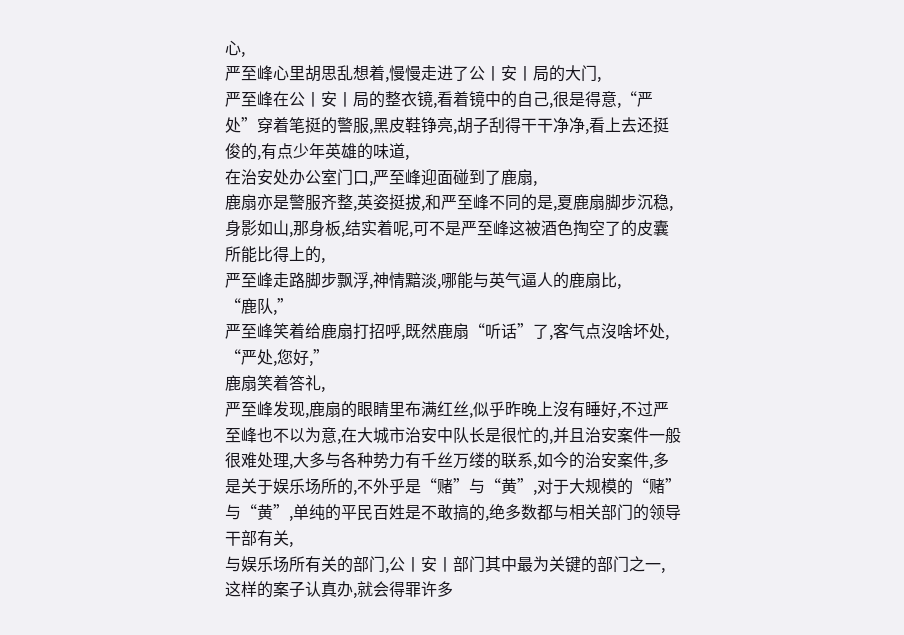心,
严至峰心里胡思乱想着,慢慢走进了公丨安丨局的大门,
严至峰在公丨安丨局的整衣镜,看着镜中的自己,很是得意,“严处”穿着笔挺的警服,黑皮鞋铮亮,胡子刮得干干净净,看上去还挺俊的,有点少年英雄的味道,
在治安处办公室门口,严至峰迎面碰到了鹿扇,
鹿扇亦是警服齐整,英姿挺拔,和严至峰不同的是,夏鹿扇脚步沉稳,身影如山,那身板,结实着呢,可不是严至峰这被酒色掏空了的皮囊所能比得上的,
严至峰走路脚步飘浮,神情黯淡,哪能与英气逼人的鹿扇比,
“鹿队,”
严至峰笑着给鹿扇打招呼,既然鹿扇“听话”了,客气点沒啥坏处,
“严处,您好,”
鹿扇笑着答礼,
严至峰发现,鹿扇的眼睛里布满红丝,似乎昨晚上沒有睡好,不过严至峰也不以为意,在大城市治安中队长是很忙的,并且治安案件一般很难处理,大多与各种势力有千丝万缕的联系,如今的治安案件,多是关于娱乐场所的,不外乎是“赌”与“黄”,对于大规模的“赌”与“黄”,单纯的平民百姓是不敢搞的,绝多数都与相关部门的领导干部有关,
与娱乐场所有关的部门,公丨安丨部门其中最为关键的部门之一,
这样的案子认真办,就会得罪许多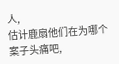人,
估计鹿扇他们在为哪个案子头痛吧,